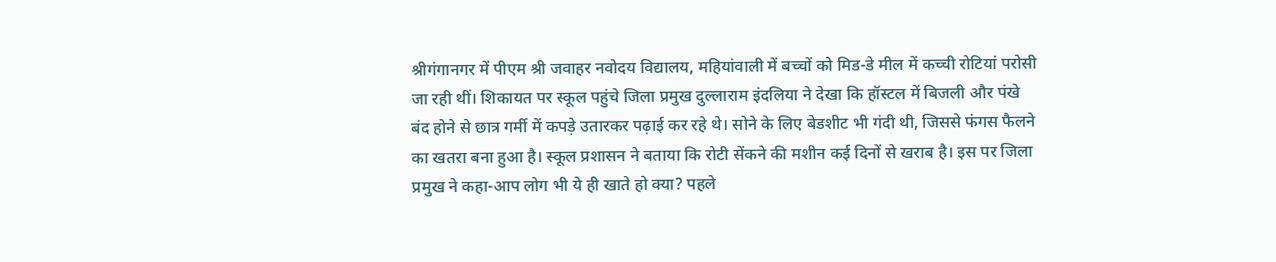श्रीगंगानगर में पीएम श्री जवाहर नवोदय विद्यालय, महियांवाली में बच्चों को मिड-डे मील में कच्ची रोटियां परोसी जा रही थीं। शिकायत पर स्कूल पहुंचे जिला प्रमुख दुल्लाराम इंदलिया ने देखा कि हॉस्टल में बिजली और पंखे बंद होने से छात्र गर्मी में कपड़े उतारकर पढ़ाई कर रहे थे। सोने के लिए बेडशीट भी गंदी थी, जिससे फंगस फैलने का खतरा बना हुआ है। स्कूल प्रशासन ने बताया कि रोटी सेंकने की मशीन कई दिनों से खराब है। इस पर जिला प्रमुख ने कहा-आप लोग भी ये ही खाते हो क्या? पहले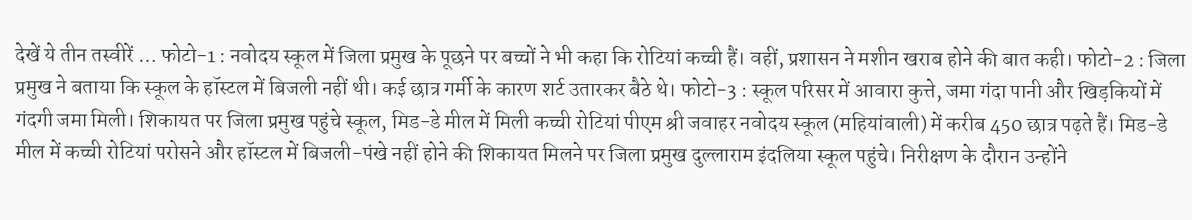देखें ये तीन तस्वीरें … फोटो-1 : नवोदय स्कूल में जिला प्रमुख के पूछने पर बच्चों ने भी कहा कि रोटियां कच्ची हैं। वहीं, प्रशासन ने मशीन खराब होने की बात कही। फोटो-2 : जिला प्रमुख ने बताया कि स्कूल के हॉस्टल में बिजली नहीं थी। कई छात्र गर्मी के कारण शर्ट उतारकर बैठे थे। फोटो-3 : स्कूल परिसर में आवारा कुत्ते, जमा गंदा पानी और खिड़कियों में गंदगी जमा मिली। शिकायत पर जिला प्रमुख पहुंचे स्कूल, मिड-डे मील में मिली कच्ची रोटियां पीएम श्री जवाहर नवोदय स्कूल (महियांवाली) में करीब 450 छात्र पढ़ते हैं। मिड-डे मील में कच्ची रोटियां परोसने और हॉस्टल में बिजली-पंखे नहीं होने की शिकायत मिलने पर जिला प्रमुख दुल्लाराम इंदलिया स्कूल पहुंचे। निरीक्षण के दौरान उन्होंने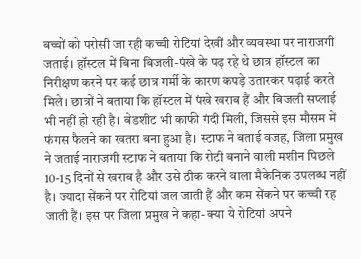बच्चों को परोसी जा रही कच्ची रोटियां देखीं और व्यवस्था पर नाराजगी जताई। हॉस्टल में बिना बिजली-पंखे के पढ़ रहे थे छात्र हॉस्टल का निरीक्षण करने पर कई छात्र गर्मी के कारण कपड़े उतारकर पढ़ाई करते मिले। छात्रों ने बताया कि हॉस्टल में पंखे खराब हैं और बिजली सप्लाई भी नहीं हो रही है। बेडशीट भी काफी गंदी मिली, जिससे इस मौसम में फंगस फैलने का खतरा बना हुआ है। स्टाफ ने बताई वजह, जिला प्रमुख ने जताई नाराजगी स्टाफ ने बताया कि रोटी बनाने वाली मशीन पिछले 10-15 दिनों से खराब है और उसे ठीक करने वाला मैकेनिक उपलब्ध नहीं है। ज्यादा सेंकने पर रोटियां जल जाती हैं और कम सेंकने पर कच्ची रह जाती हैं। इस पर जिला प्रमुख ने कहा- क्या ये रोटियां अपने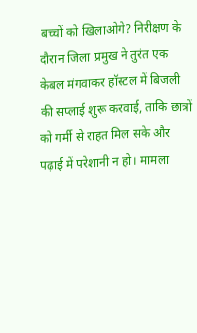बच्चों को खिलाओगे? निरीक्षण के दौरान जिला प्रमुख ने तुरंत एक केबल मंगवाकर हॉस्टल में बिजली की सप्लाई शुरू करवाई, ताकि छात्रों को गर्मी से राहत मिल सके और पढ़ाई में परेशानी न हो। मामला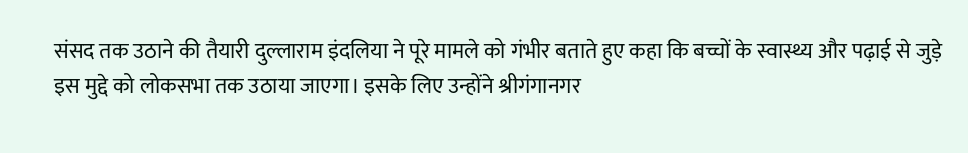संसद तक उठाने की तैयारी दुल्लाराम इंदलिया ने पूरे मामले को गंभीर बताते हुए कहा कि बच्चों के स्वास्थ्य और पढ़ाई से जुड़े इस मुद्दे को लोकसभा तक उठाया जाएगा। इसके लिए उन्होंने श्रीगंगानगर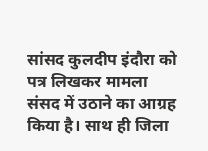सांसद कुलदीप इंदौरा को पत्र लिखकर मामला संसद में उठाने का आग्रह किया है। साथ ही जिला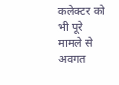कलेक्टर को भी पूरे मामले से अवगत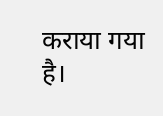कराया गया है।